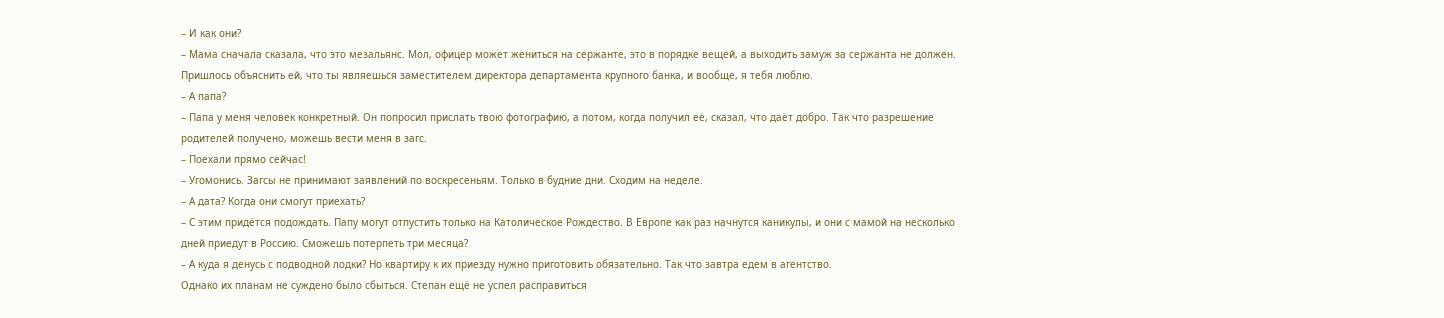– И как они?
– Мама сначала сказала, что это мезальянс. Мол, офицер может жениться на сержанте, это в порядке вещей, а выходить замуж за сержанта не должен. Пришлось объяснить ей, что ты являешься заместителем директора департамента крупного банка, и вообще, я тебя люблю.
– А папа?
– Папа у меня человек конкретный. Он попросил прислать твою фотографию, а потом, когда получил её, сказал, что даёт добро. Так что разрешение родителей получено, можешь вести меня в загс.
– Поехали прямо сейчас!
– Угомонись. Загсы не принимают заявлений по воскресеньям. Только в будние дни. Сходим на неделе.
– А дата? Когда они смогут приехать?
– С этим придётся подождать. Папу могут отпустить только на Католическое Рождество. В Европе как раз начнутся каникулы, и они с мамой на несколько дней приедут в Россию. Сможешь потерпеть три месяца?
– А куда я денусь с подводной лодки? Но квартиру к их приезду нужно приготовить обязательно. Так что завтра едем в агентство.
Однако их планам не суждено было сбыться. Степан ещё не успел расправиться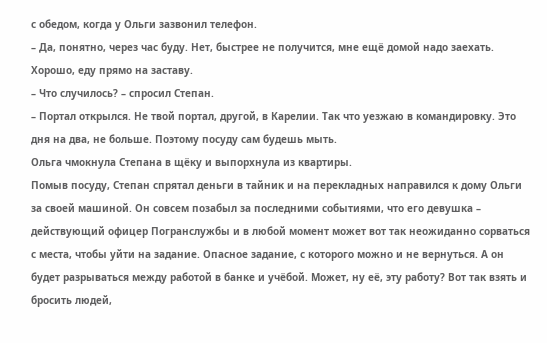с обедом, когда у Ольги зазвонил телефон.
– Да, понятно, через час буду. Нет, быстрее не получится, мне ещё домой надо заехать. Хорошо, еду прямо на заставу.
– Что случилось? – спросил Степан.
– Портал открылся. Не твой портал, другой, в Карелии. Так что уезжаю в командировку. Это дня на два, не больше. Поэтому посуду сам будешь мыть.
Ольга чмокнула Степана в щёку и выпорхнула из квартиры.
Помыв посуду, Степан спрятал деньги в тайник и на перекладных направился к дому Ольги за своей машиной. Он совсем позабыл за последними событиями, что его девушка – действующий офицер Погранслужбы и в любой момент может вот так неожиданно сорваться с места, чтобы уйти на задание. Опасное задание, с которого можно и не вернуться. А он будет разрываться между работой в банке и учёбой. Может, ну её, эту работу? Вот так взять и бросить людей,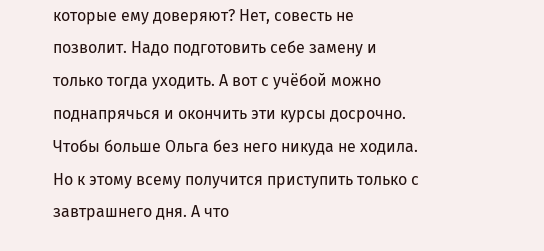которые ему доверяют? Нет, совесть не позволит. Надо подготовить себе замену и только тогда уходить. А вот с учёбой можно поднапрячься и окончить эти курсы досрочно. Чтобы больше Ольга без него никуда не ходила.
Но к этому всему получится приступить только с завтрашнего дня. А что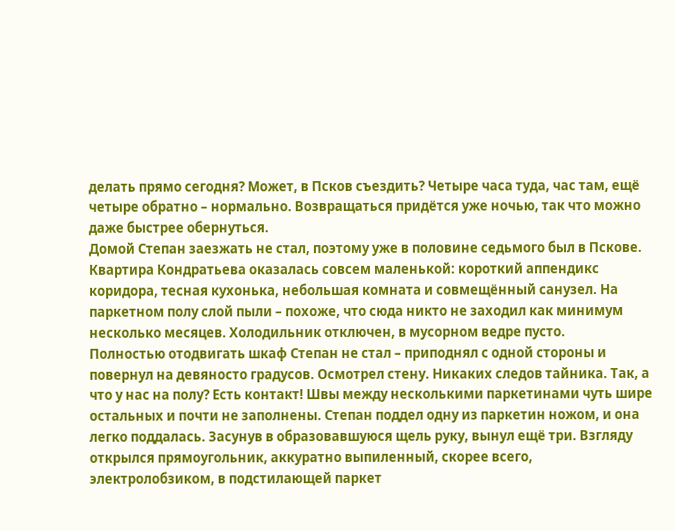делать прямо сегодня? Может, в Псков съездить? Четыре часа туда, час там, ещё четыре обратно – нормально. Возвращаться придётся уже ночью, так что можно даже быстрее обернуться.
Домой Степан заезжать не стал, поэтому уже в половине седьмого был в Пскове. Квартира Кондратьева оказалась совсем маленькой: короткий аппендикс коридора, тесная кухонька, небольшая комната и совмещённый санузел. На паркетном полу слой пыли – похоже, что сюда никто не заходил как минимум несколько месяцев. Холодильник отключен, в мусорном ведре пусто.
Полностью отодвигать шкаф Степан не стал – приподнял с одной стороны и повернул на девяносто градусов. Осмотрел стену. Никаких следов тайника. Так, а что у нас на полу? Есть контакт! Швы между несколькими паркетинами чуть шире остальных и почти не заполнены. Степан поддел одну из паркетин ножом, и она легко поддалась. Засунув в образовавшуюся щель руку, вынул ещё три. Взгляду открылся прямоугольник, аккуратно выпиленный, скорее всего, электролобзиком, в подстилающей паркет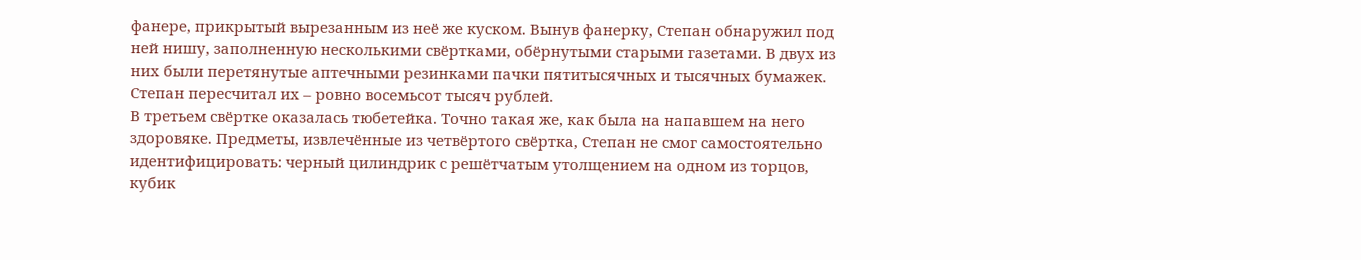фанере, прикрытый вырезанным из неё же куском. Вынув фанерку, Степан обнаружил под ней нишу, заполненную несколькими свёртками, обёрнутыми старыми газетами. В двух из них были перетянутые аптечными резинками пачки пятитысячных и тысячных бумажек. Степан пересчитал их – ровно восемьсот тысяч рублей.
В третьем свёртке оказалась тюбетейка. Точно такая же, как была на напавшем на него здоровяке. Предметы, извлечённые из четвёртого свёртка, Степан не смог самостоятельно идентифицировать: черный цилиндрик с решётчатым утолщением на одном из торцов, кубик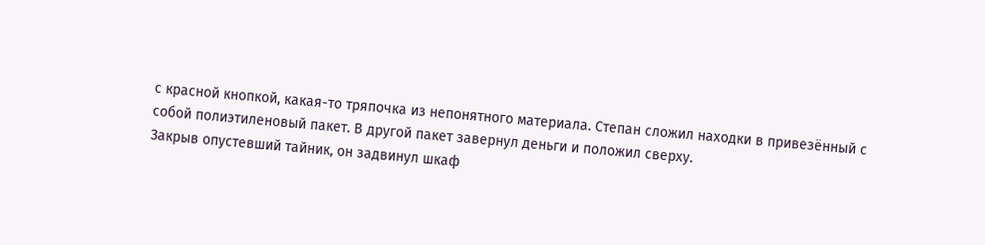с красной кнопкой, какая-то тряпочка из непонятного материала. Степан сложил находки в привезённый с собой полиэтиленовый пакет. В другой пакет завернул деньги и положил сверху.
Закрыв опустевший тайник, он задвинул шкаф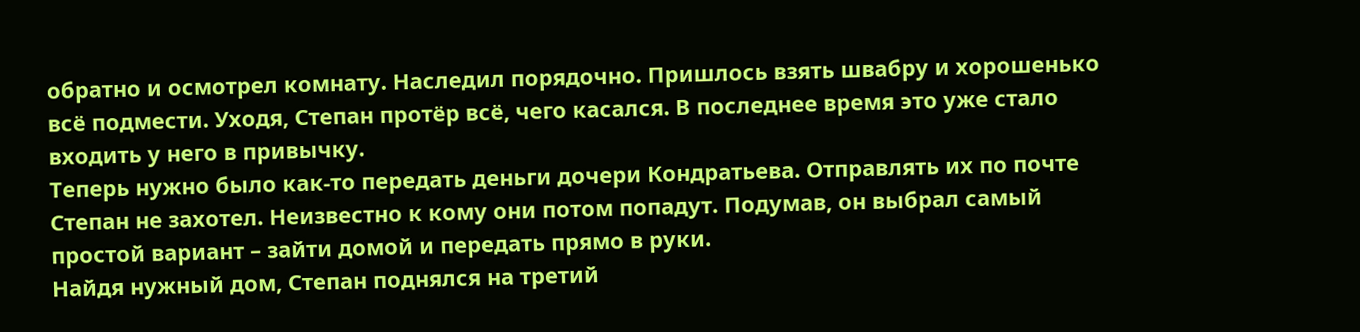обратно и осмотрел комнату. Наследил порядочно. Пришлось взять швабру и хорошенько всё подмести. Уходя, Степан протёр всё, чего касался. В последнее время это уже стало входить у него в привычку.
Теперь нужно было как-то передать деньги дочери Кондратьева. Отправлять их по почте Степан не захотел. Неизвестно к кому они потом попадут. Подумав, он выбрал самый простой вариант – зайти домой и передать прямо в руки.
Найдя нужный дом, Степан поднялся на третий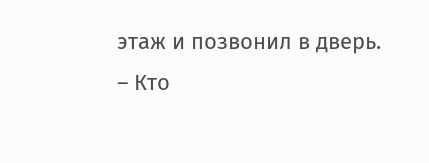этаж и позвонил в дверь.
– Кто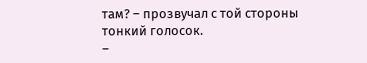там? – прозвучал с той стороны тонкий голосок.
–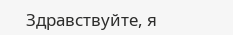Здравствуйте, я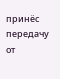принёс передачу от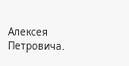Алексея Петровича.